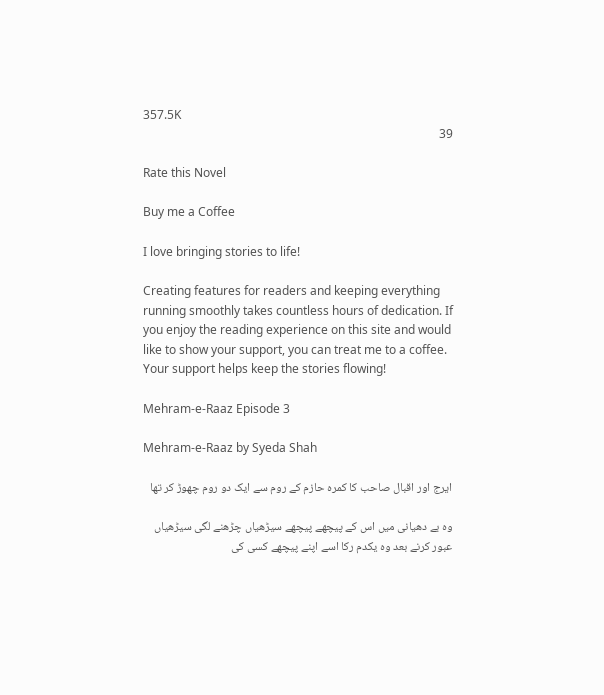357.5K
39

Rate this Novel

Buy me a Coffee

I love bringing stories to life!

Creating features for readers and keeping everything running smoothly takes countless hours of dedication. If you enjoy the reading experience on this site and would like to show your support, you can treat me to a coffee. Your support helps keep the stories flowing!

Mehram-e-Raaz Episode 3

Mehram-e-Raaz by Syeda Shah

ایرج اور اقبال صاحب کا کمرہ حازم کے روم سے ایک دو روم چھوڑ کر تھا

وہ بے دھیانی میں اس کے پیچھے پیچھے سیڑھیاں چڑھنے لگی سیڑھیاں عبور کرنے بعد وہ یکدم رکا اسے اپنے پیچھے کسی کی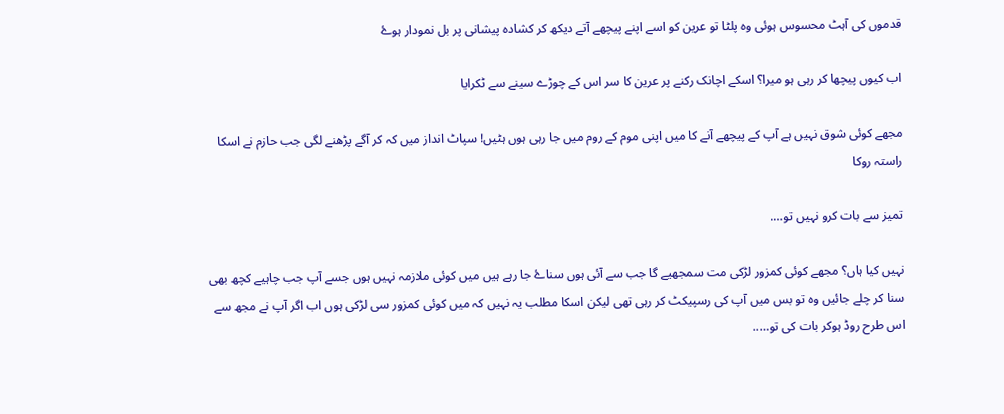قدموں کی آہٹ محسوس ہوئی وہ پلٹا تو عرین کو اسے اپنے پیچھے آتے دیکھ کر کشادہ پیشانی پر بل نمودار ہوۓ

اب کیوں پیچھا کر رہی ہو میرا؟ اسکے اچانک رکنے پر عرین کا سر اس کے چوڑے سینے سے ٹکرایا

مجھے کوئی شوق نہیں ہے آپ کے پیچھے آنے کا میں اپنی موم کے روم میں جا رہی ہوں ہٹیں! سپاٹ انداز میں کہ کر آگے پڑھنے لگی جب حازم نے اسکا راستہ روکا

تمیز سے بات کرو نہیں تو….

نہیں کیا ہاں؟ مجھے کوئی کمزور لڑکی مت سمجھیے گا جب سے آئی ہوں سناۓ جا رہے ہیں میں کوئی ملازمہ نہیں ہوں جسے آپ جب چاہیے کچھ بھی سنا کر چلے جائیں وہ تو بس میں آپ کی رسپیکٹ کر رہی تھی لیکن اسکا مطلب یہ نہیں کہ میں کوئی کمزور سی لڑکی ہوں اب اگر آپ نے مجھ سے اس طرح روڈ ہوکر بات کی تو…..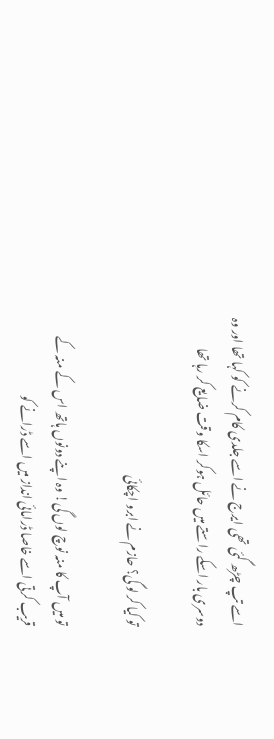اسے تپ چڑھ گئی تھی ایرج نے اسے جلدی کام کرنے کو کہا تھا اور وہ دوسری بار اسکے راستے میں حائل ہوکر اسکا وقت ضایع کر رہا تھا

تو کیا کر لو گی؟ حازم نے ابرو اچکائی

تو میں آپ کا منہ نوچ لوں گی! وہ اپنے دونوں ہاتھ اس کے منہ کے قریب کرتی اسے خاصا ڈرامائی انداز میں اسے ڈرانے کو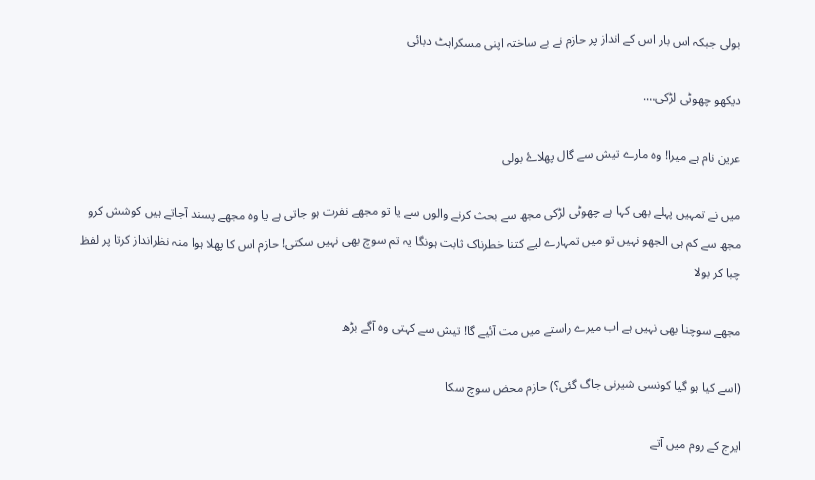بولی جبکہ اس بار اس کے انداز پر حازم نے بے ساختہ اپنی مسکراہٹ دبائی

دیکھو چھوٹی لڑکی….

عرین نام ہے میرا! وہ مارے تیش سے گال پھلاۓ بولی

میں نے تمہیں پہلے بھی کہا ہے چھوٹی لڑکی مجھ سے بحث کرنے والوں سے یا تو مجھے نفرت ہو جاتی ہے یا وہ مجھے پسند آجاتے ہیں کوشش کرو مجھ سے کم ہی الجھو نہیں تو میں تمہارے لیے کتنا خطرناک ثابت ہونگا یہ تم سوچ بھی نہیں سکتی! حازم اس کا پھلا ہوا منہ نظرانداز کرتا پر لفظ چبا کر بولا

مجھے سوچنا بھی نہیں ہے اب میرے راستے میں مت آئیے گا! تیش سے کہتی وہ آگے بڑھ

(اسے کیا ہو گیا کونسی شیرنی جاگ گئی؟) حازم محض سوچ سکا

ایرج کے روم میں آتے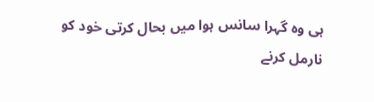ہی وہ گہرا سانس ہوا میں بحال کرتی خود کو نارمل کرنے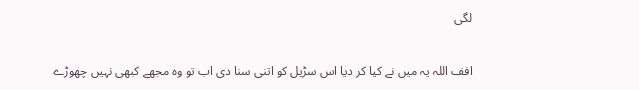لگی

افف اللہ یہ میں نے کیا کر دیا اس سڑیل کو اتنی سنا دی اب تو وہ مجھے کبھی نہیں چھوڑے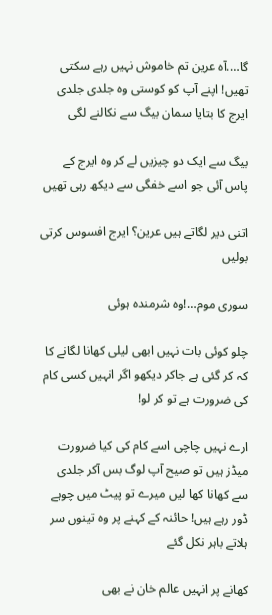گا….آہ عرین تم خاموش نہیں رہے سکتی تھیں! اپنے آپ کو کوستی وہ جلدی جلدی ایرج کا بتایا سمان بیگ سے نکالنے لگی

بیگ سے ایک دو چیزیں لے کر وہ ایرج کے پاس آئی جو اسے خفگی سے دیکھ رہی تھیں

اتنی دیر لگاتے ہیں عرین؟ ایرج افسوس کرتی بولیں

سوری موم…!وہ شرمندہ ہوئی

چلو کوئی بات نہیں ابھی لیلی کھانا لگانے کا کہ کر گئی ہے جاکر دیکھو اگر انہیں کسی کام کی ضرورت ہے تو کر لو!

ارے نہیں چاچی اسے کام کی کیا ضرورت میڈز ہیں تو صیح آپ لوگ بس آکر جلدی سے کھانا کھا لیں میرے تو پیٹ میں چوہے ڈور رہے ہیں! حائنہ کے کہنے پر وہ تینوں سر ہلاتے باہر نکل گئے

کھانے پر انہیں عالم خان نے بھی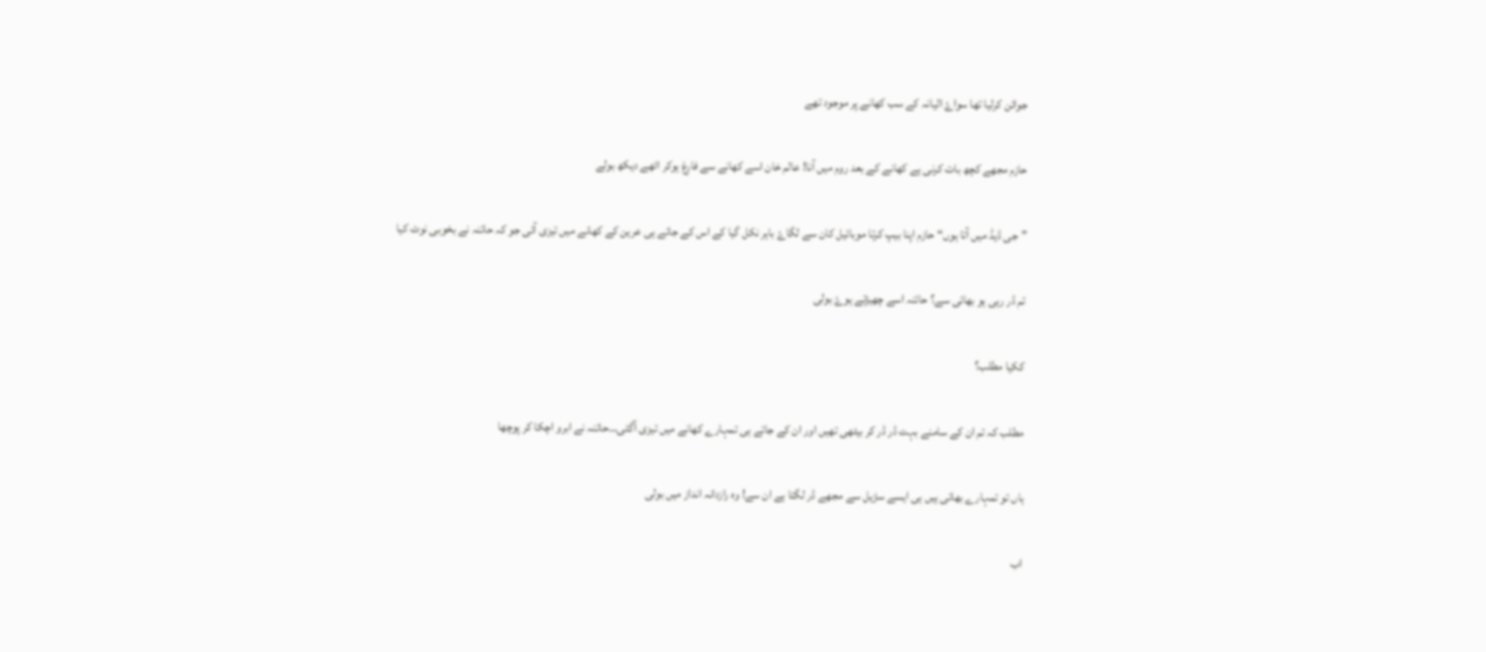جوائن کرلیا تھا سواۓ الیانہ کے سب کھانے پر موجود تھے

حازم مجھے کچھ بات کرنی ہے کھانے کے بعد روم میں آنا! عالم خان اسے کھانے سے فارغ ہوکر اٹھے دیکھ بولے

”جی ڈیڈ میں آتا ہوں“ حازم اپنا بیپ کرتا موبائیل کان سے لگاۓ باہر نکل گیا کے اس کے جاتے ہی عرین کے کھانے میں تیزی آئی جو کہ حائنہ نے بخوبی نوٹ کیا

تم ڈر رہی ہو بھائی سے؟ حائنہ اسے چھیڑتے ہوۓ بولی

ککیا مطلب؟

مطلب کہ تم ان کے سامنے بہت ڈر ڈر کر بیٹھی تھیں اور ان کے جاتے ہی تمہارے کھانے میں تیزی آگئی…حائنہ نے ابرو اچکا کر پوچھا

ہاں تو تمہارے بھائی ہیں ہی ایسے سڑیل سے مجھے ڈر لگتا ہے ان سے! وہ رازدانہ انداز میں بولی

اب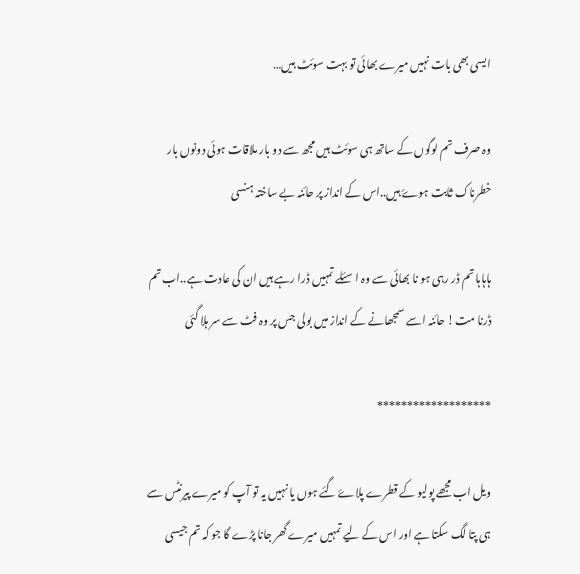ایسی بھی بات نہیں میرے بھائی تو بہت سوئٹ ہیں…

وہ صرف تم لوگوں کے ساتھ ہی سوئٹ ہیں مجھ سے دو بار ملاقات ہوئی دونوں بار خطرناک ثابت ہوۓ ہیں..اس کے انداز پر حائنہ بے ساختہ ہنسی

ہاہاہا تم ڈر رہی ہو نا بھائی سے وہ اسئلے تمہیں ڈرا رہے ہیں ان کی عادت ہے..اب تم ڈرنا مت! حائنہ اسے سمجھانے کے انداز میں بولی جس پر وہ فٹ سے سر ہلا گئی

*******************

ویل اب مجھے پولیو کے قطرے پلاۓ گئے ہوں یا نہیں یہ تو آپ کو میرے پیرنٹس سے ہی پتا لگ سکتا ہے اور اس کے لیے تمہیں میرے گھر جانا پڑے گا جو کہ تم جیسی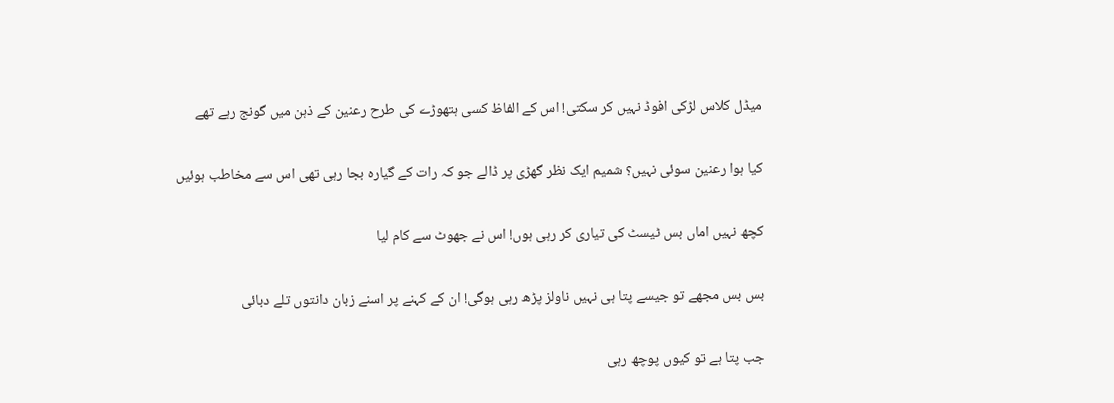میڈل کلاس لڑکی افوڈ نہیں کر سکتی! اس کے الفاظ کسی ہتھوڑے کی طرح رعنین کے ذہن میں گونج رہے تھے

کیا ہوا رعنین سوئی نہیں؟ شمیم ایک نظر گھڑی پر ڈالے جو کہ رات کے گیارہ بجا رہی تھی اس سے مخاطب ہوئیں

کچھ نہیں اماں بس ٹیسٹ کی تیاری کر رہی ہوں! اس نے جھوٹ سے کام لیا

بس بس مجھے تو جیسے پتا ہی نہیں ناولز پڑھ رہی ہوگی! ان کے کہنے پر اسنے زبان دانتوں تلے دبائی

جب پتا ہے تو کیوں پوچھ رہی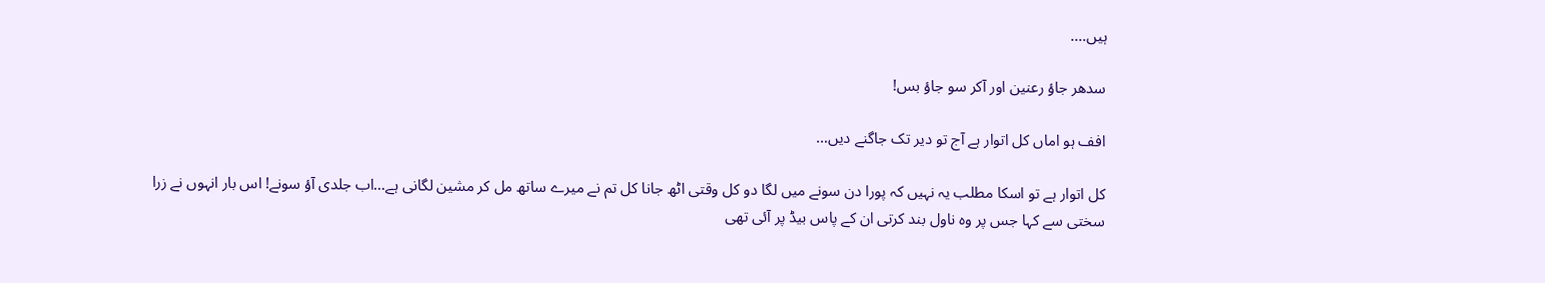ہیں….

سدھر جاؤ رعنین اور آکر سو جاؤ بس!

افف ہو اماں کل اتوار ہے آج تو دیر تک جاگنے دیں…

کل اتوار ہے تو اسکا مطلب یہ نہیں کہ پورا دن سونے میں لگا دو کل وقتی اٹھ جانا کل تم نے میرے ساتھ مل کر مشین لگانی ہے…اب جلدی آؤ سونے! اس بار انہوں نے زرا سختی سے کہا جس پر وہ ناول بند کرتی ان کے پاس بیڈ پر آئی تھی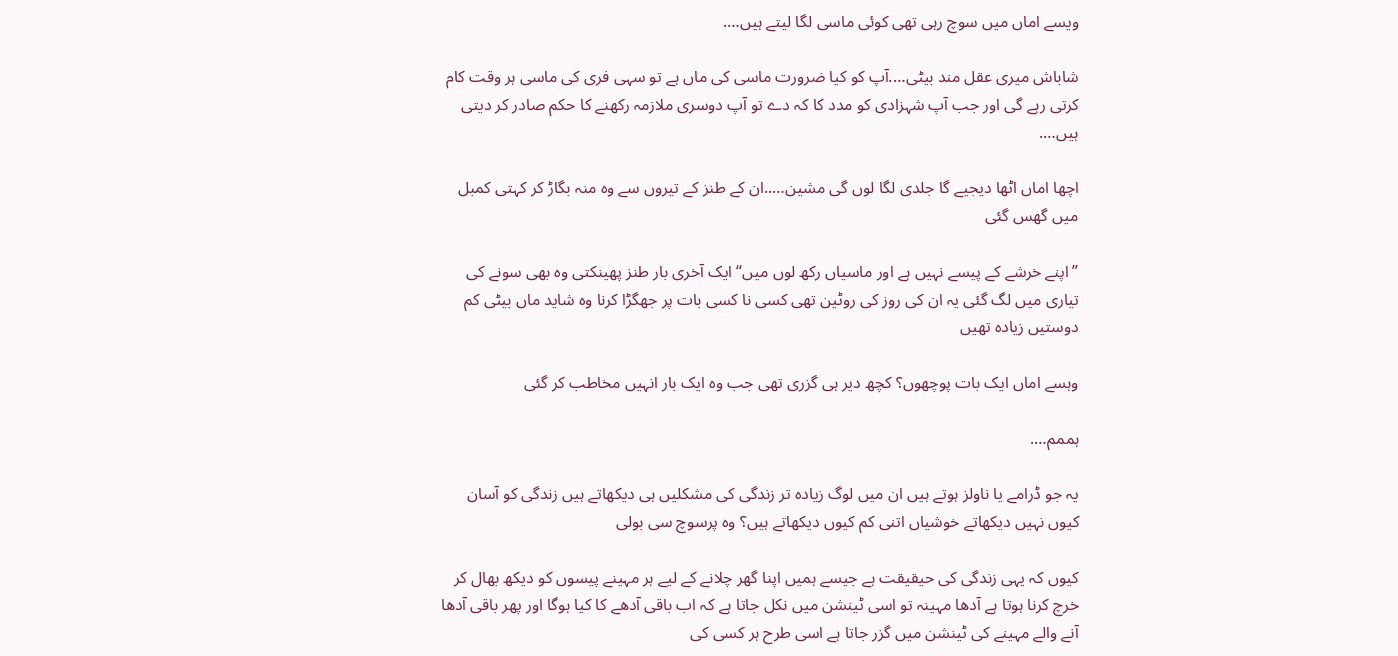ویسے اماں میں سوچ رہی تھی کوئی ماسی لگا لیتے ہیں….

شاباش میری عقل مند بیٹی….آپ کو کیا ضرورت ماسی کی ماں ہے تو سہی فری کی ماسی ہر وقت کام کرتی رہے گی اور جب آپ شہزادی کو مدد کا کہ دے تو آپ دوسری ملازمہ رکھنے کا حکم صادر کر دیتی ہیں….

اچھا اماں اٹھا دیجیے گا جلدی لگا لوں گی مشین…..ان کے طنز کے تیروں سے وہ منہ بگاڑ کر کہتی کمبل میں گھس گئی

”اپنے خرشے کے پیسے نہیں ہے اور ماسیاں رکھ لوں میں“ ایک آخری بار طنز پھینکتی وہ بھی سونے کی تیاری میں لگ گئی یہ ان کی روز کی روٹین تھی کسی نا کسی بات پر جھگڑا کرنا وہ شاید ماں بیٹی کم دوستیں زیادہ تھیں

وہسے اماں ایک بات پوچھوں؟ کچھ دیر ہی گزری تھی جب وہ ایک بار انہیں مخاطب کر گئی

ہممم….

یہ جو ڈرامے یا ناولز ہوتے ہیں ان میں لوگ زیادہ تر زندگی کی مشکلیں ہی دیکھاتے ہیں زندگی کو آسان کیوں نہیں دیکھاتے خوشیاں اتنی کم کیوں دیکھاتے ہیں؟ وہ پرسوچ سی بولی

کیوں کہ یہی زندگی کی حیقیقت ہے جیسے ہمیں اپنا گھر چلانے کے لیے ہر مہینے پیسوں کو دیکھ بھال کر خرچ کرنا ہوتا ہے آدھا مہینہ تو اسی ٹینشن میں نکل جاتا ہے کہ اب باقی آدھے کا کیا ہوگا اور پھر باقی آدھا آنے والے مہینے کی ٹینشن میں گزر جاتا ہے اسی طرح ہر کسی کی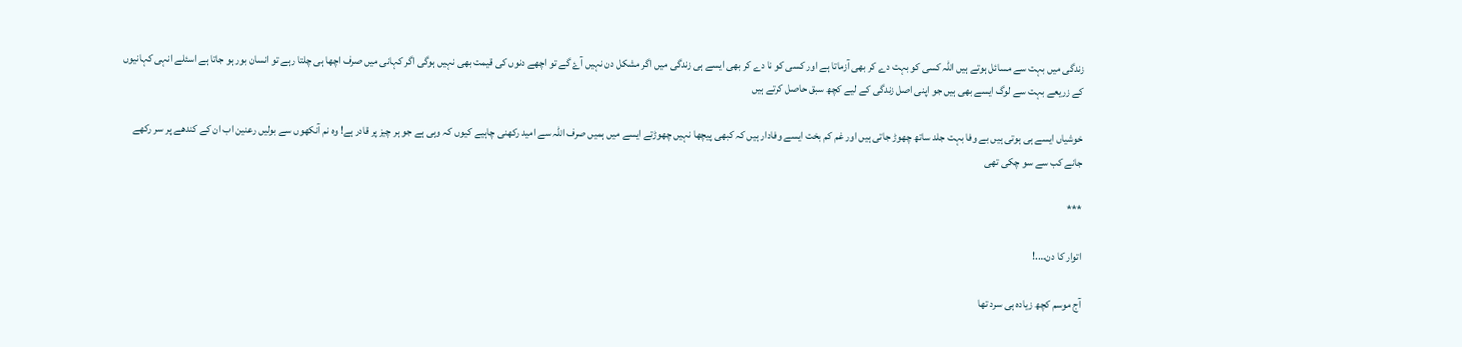زندگی میں بہت سے مسائل ہوتے ہیں اللہ کسی کو بہت دے کر بھی آزماتا ہے اور کسی کو نا دے کر بھی ایسے ہی زندگی میں اگر مشکل دن نہیں آۓ گے تو اچھے دنوں کی قیمت بھی نہیں ہوگی اگر کہانی میں صرف اچھا ہی چلتا رہے تو انسان بور ہو جاتا ہے اسئلے انہی کہانیوں کے زریعے بہت سے لوگ ایسے بھی ہیں جو اپنی اصل زندگی کے لیے کچھ سبق حاصل کرتے ہیں

خوشیاں ایسے ہی ہوتی ہیں بے وفا بہت جلد ساتھ چھوڑ جاتی ہیں اور غم کم بخت ایسے وفادار ہیں کہ کبھی پیچھا نہیں چھوڑتے ایسے میں ہمیں صرف اللہ سے امید رکھنی چاہیے کیوں کہ وہی ہے جو ہر چیز پر قادر ہے! وہ نم آنکھوں سے بولیں رعنین اب ان کے کندھے پر سر رکھے جانے کب سے سو چکی تھی

***

اتوار کا دن….!

آج موسم کچھ زیادہ ہی سرد تھا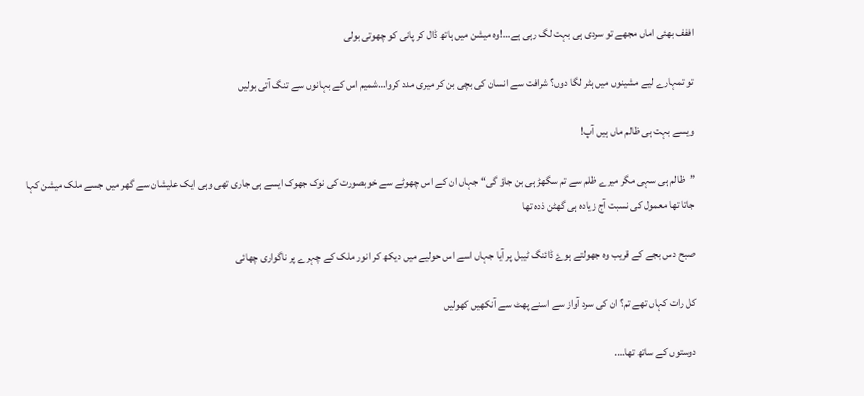اففف بھئی اماں مجھے تو سردی ہی بہت لگ رہی ہے…!وہ میشن میں ہاتھ ڈال کر پانی کو چھوتی بولی

تو تمہارے لیے مشینوں میں ہٹر لگا دوں؟ شرافت سے انسان کی بچی بن کر میری مدد کروا…شمیم اس کے بہانوں سے تنگ آتی بولیں

ویسے بہت ہی ظالم ماں ہیں آپ!

”ظالم ہی سہی مگر میرے ظلم سے تم سگھڑ ہی بن جاؤ گی“ جہاں ان کے اس چھوٹے سے خوبصورت کی نوک جھوک ایسے ہی جاری تھی وہی ایک علیشان سے گھر میں جسے ملک میشن کہا جاتا تھا معمول کی نسبت آج زیادہ ہی گھٹن ذدہ تھا

صبح دس بجے کے قریب وہ جھولتے ہوۓ ڈائنگ ٹیبل پر آیا جہاں اسے اس حولیے میں دیکھ کر انور ملک کے چہرے پر ناگواری چھائی

کل رات کہاں تھے تم؟ ان کی سرد آواز سے اسنے پھٹ سے آنکھیں کھولیں

دوستوں کے ساتھ تھا….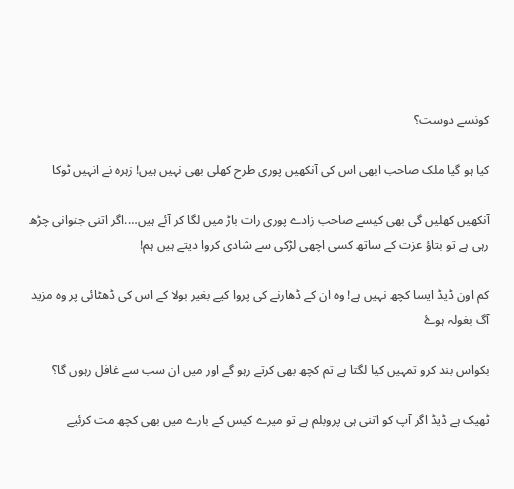کونسے دوست؟

کیا ہو گیا ملک صاحب ابھی اس کی آنکھیں پوری طرح کھلی بھی نہیں ہیں! زہرہ نے انہیں ٹوکا

آنکھیں کھلیں گی بھی کیسے صاحب زادے پوری رات باڑ میں لگا کر آئے ہیں….اگر اتنی جنوانی چڑھ رہی ہے تو بتاؤ عزت کے ساتھ کسی اچھی لڑکی سے شادی کروا دیتے ہیں ہم!

کم اون ڈیڈ ایسا کچھ نہیں ہے! وہ ان کے ڈھارنے کی پروا کیے بغیر بولا کے اس کی ڈھٹائی پر وہ مزید آگ بغولہ ہوۓ

بکواس بند کرو تمہیں کیا لگتا ہے تم کچھ بھی کرتے رہو گے اور میں ان سب سے غافل رہوں گا؟

ٹھیک ہے ڈیڈ اگر آپ کو اتنی ہی پروبلم ہے تو میرے کیس کے بارے میں بھی کچھ مت کرئیے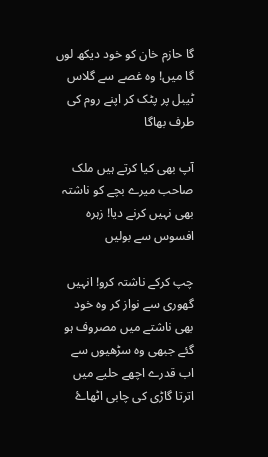گا حازم خان کو خود دیکھ لوں گا میں! وہ غصے سے گلاس ٹیبل پر پٹک کر اپنے روم کی طرف بھاگا

آپ بھی کیا کرتے ہیں ملک صاحب میرے بچے کو ناشتہ بھی نہیں کرنے دیا! زہرہ افسوس سے بولیں

چپ کرکے ناشتہ کرو! انہیں گھوری سے نواز کر وہ خود بھی ناشتے میں مصروف ہو گئے جبھی وہ سڑھیوں سے اب قدرے اچھے حلیے میں اترتا گاڑی کی چابی اٹھاۓ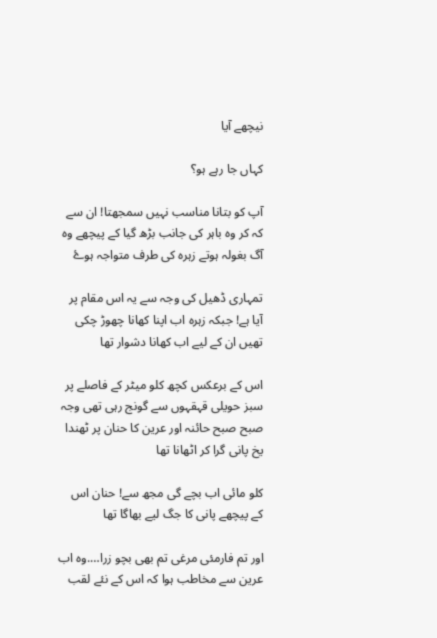نیچھے آیا

کہاں جا رہے ہو؟

آپ کو بتانا مناسب نہیں سمجھتا! ان سے کہ کر وہ باہر کی جانب بڑھ گیا کے پیچھے وہ آگ بغولہ ہوتے زہرہ کی طرف متواجہ ہوۓ

تمہاری ڈھیل کی وجہ سے یہ اس مقام پر آیا ہے! جبکہ زہرہ اب اپنا کھانا چھوڑ چکی تھیں ان کے لیے اب کھانا دشوار تھا

اس کے برعکس کچھ کلو میٹر کے فاصلے پر سبز حویلی قہقہوں سے گونج رہی تھی وجہ صبح صبح حائنہ اور عرین کا حنان پر ٹھندا یخ پانی گرا کر اٹھانا تھا

کلو مائی اب بچے گی مجھ سے! حنان اس کے پیچھے پانی کا جگ لیے بھاگا تھا

اور تم فارمئی مرغی تم بھی بچو زرا….وہ اب عرین سے مخاطب ہوا کہ اس کے نئے لقب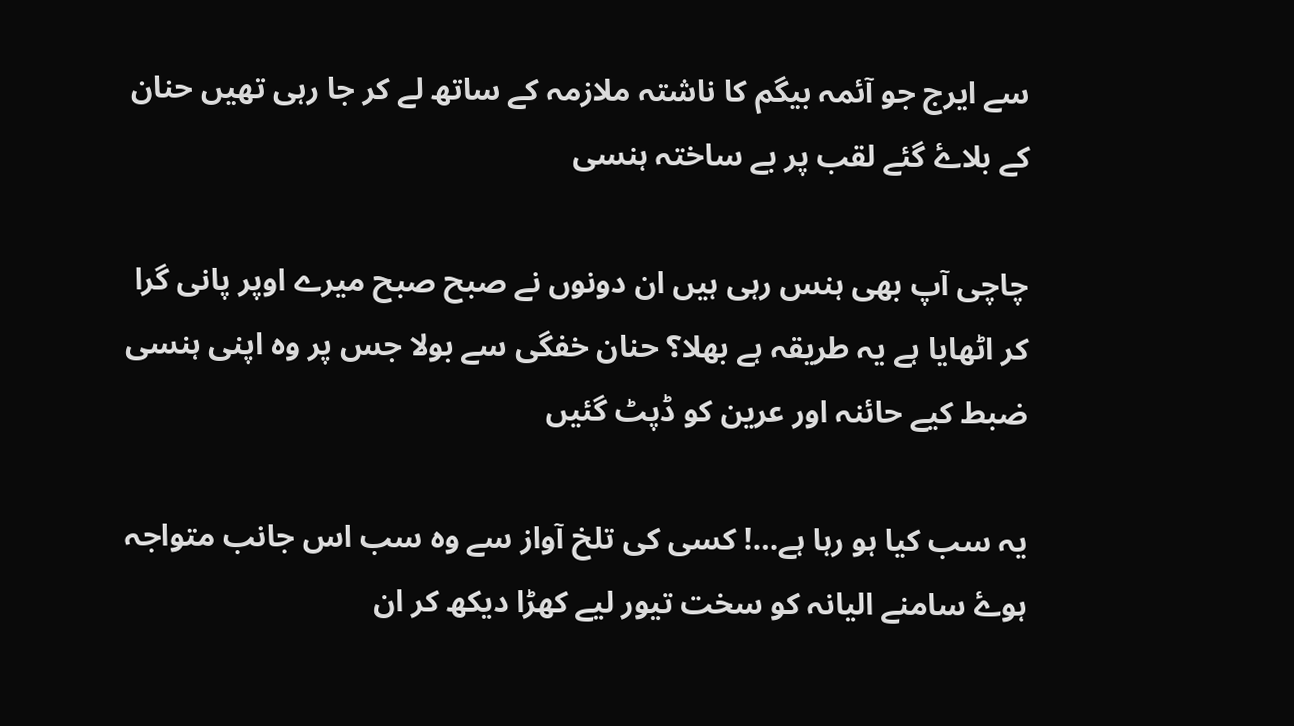سے ایرج جو آئمہ بیگم کا ناشتہ ملازمہ کے ساتھ لے کر جا رہی تھیں حنان کے بلاۓ گئے لقب پر بے ساختہ ہنسی

چاچی آپ بھی ہنس رہی ہیں ان دونوں نے صبح صبح میرے اوپر پانی گرا کر اٹھایا ہے یہ طریقہ ہے بھلا؟ حنان خفگی سے بولا جس پر وہ اپنی ہنسی ضبط کیے حائنہ اور عرین کو ڈپٹ گئیں

یہ سب کیا ہو رہا ہے…! کسی کی تلخ آواز سے وہ سب اس جانب متواجہ ہوۓ سامنے الیانہ کو سخت تیور لیے کھڑا دیکھ کر ان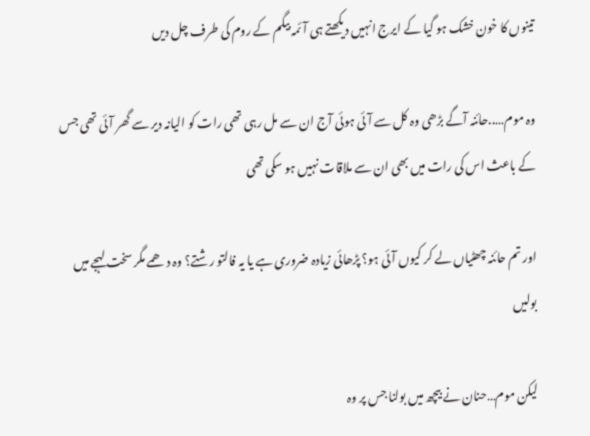تینوں کا خون خشک ہو گیا کے ایرج انہیں دیکھتے ہی آئمہ بیگم کے روم کی طرف چل دیں

وہ موم…..حائنہ آگے بڑھی وہ کل سے آئی ہوئی آج ان سے مل رہی تھی رات کو الیانہ دیر سے گھر آئی تھی جس کے باعث اس کی رات میں بھی ان سے ملاقات نہیں ہو سکی تھی

اور تم حائنہ چھٹیاں لے کر کیوں آئی ہو؟ پڑھائی زیادہ ضروری ہے یا یہ فالتو رشتے؟ وہ دھمے مگر سخت لہجے میں بولیں

لیکن موم…حنان نے بیچھ میں بولنا جس پر وہ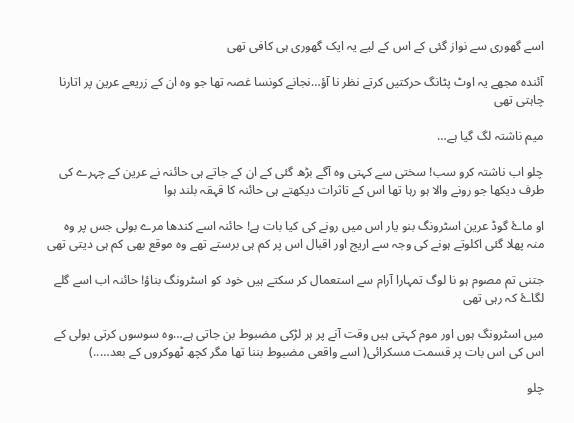اسے گھوری سے نواز گئی کے اس کے لیے یہ ایک گھوری ہی کافی تھی

آئندہ مجھے یہ اوٹ پٹانگ حرکتیں کرتے نظر نا آؤ…نجانے کونسا غصہ تھا جو وہ ان کے زریعے عرین پر اتارنا چاہتی تھی

میم ناشتہ لگ گیا ہے…

چلو اب ناشتہ کرو سب! سختی سے کہتی وہ آگے بڑھ گئی کے ان کے جاتے ہی حائنہ نے عرین کے چہرے کی طرف دیکھا جو رونے والا ہو رہا تھا اس کے تاثرات دیکھتے ہی حائنہ کا قہقہ بلند ہوا

او ماۓ گوڈ عرین اسٹرونگ بنو یار اس میں رونے کی کیا بات ہے! حائنہ اسے کندھا مرے بولی جس پر وہ منہ پھلا گئی اکلوتے ہونے کی وجہ سے اریج اور اقبال اس پر کم ہی برستے تھے وہ موقع بھی کم ہی دیتی تھی

جتنی تم مصوم ہو نا لوگ تمہارا آرام سے استعمال کر سکتے ہیں خود کو اسٹرونگ بناؤ! حائنہ اب اسے گلے لگاۓ کہ رہی تھی

میں اسٹرونگ ہوں اور موم کہتی ہیں وقت آنے پر ہر لڑکی مضبوط بن جاتی ہے…وہ سوسوں کرتی بولی کے اس کی اس بات پر قسمت مسکرائی( اسے واقعی مضبوط بننا تھا مگر کچھ ٹھوکروں کے بعد…..)

چلو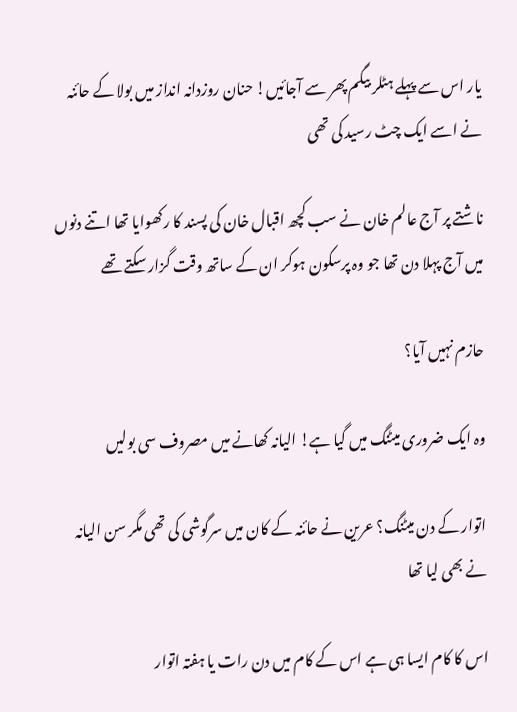یار اس سے پہلے ہٹلر بیگم پھر سے آجائیں! حنان روزدانہ انداز میں بولا کے حائنہ نے اسے ایک چٹ رسید کی تھی

ناشتے پر آج عالم خان نے سب کچھ اقبال خان کی پسند کا رکھوایا تھا اتنے دنوں میں آج پہلا دن تھا جو وہ پرسکون ہوکر ان کے ساتھ وقت گزار سکتے تھے

حازم نہیں آیا؟

وہ ایک ضروری میٹنگ میں گیا ہے! الیانہ کھانے میں مصروف سی بولیں

اتوار کے دن میٹنگ؟ عرین نے حائنہ کے کان میں سرگوشی کی تھی مگر سن الیانہ نے بھی لیا تھا

اس کا کام ایسا ہی ہے اس کے کام میں دن رات یا ہفتہ اتوار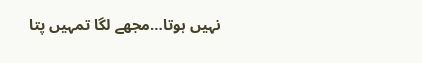نہیں ہوتا…مجھے لگا تمہیں پتا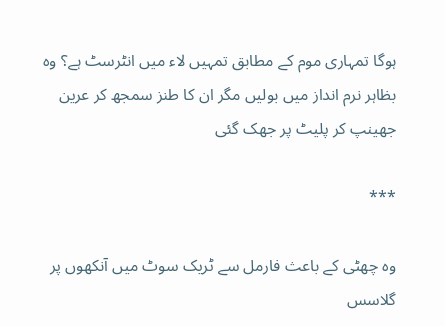ہوگا تمہاری موم کے مطابق تمہیں لاء میں انٹرسٹ ہے؟ وہ بظاہر نرم انداز میں بولیں مگر ان کا طنز سمجھ کر عرین جھینپ کر پلیٹ پر جھک گئی

***

وہ چھٹی کے باعث فارمل سے ٹریک سوٹ میں آنکھوں پر گلاسس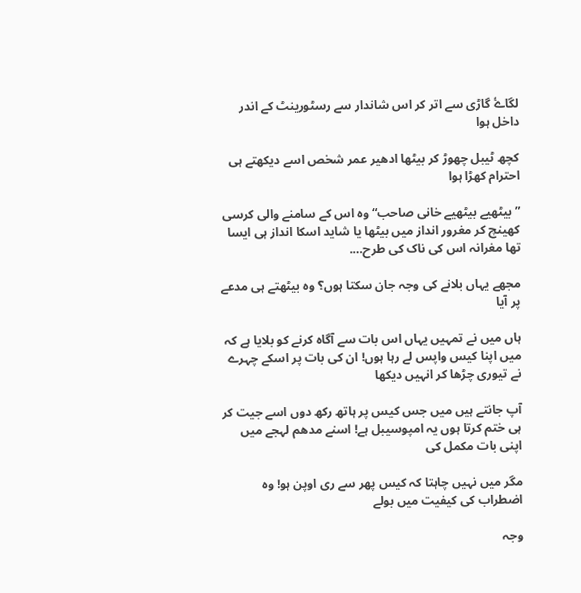لگاۓ گاڑی سے اتر کر اس شاندار سے رسٹورینٹ کے اندر داخل ہوا

کچھ ٹیبل چھوڑ کر بیٹھا ادھیر عمر شخص اسے دیکھتے ہی احترام کھڑا ہوا

”بیٹھیے بیٹھیے خانی صاحب“ وہ اس کے سامنے والی کرسی کھینچ کر مغرور انداز میں بیٹھا یا شاید اسکا انداز ہی ایسا تھا مغرانہ اس کی ناک کی طرح….

مجھے یہاں بلانے کی وجہ جان سکتا ہوں؟ وہ بیٹھتے ہی مدعے پر آیا

ہاں میں نے تمہیں یہاں اس بات سے آگاہ کرنے کو بلایا ہے کہ میں اپنا کیس واپس لے رہا ہوں! ان کی بات پر اسکے چہرے نے تیوری چڑھا کر انہیں دیکھا

آپ جانتے ہیں میں جس کیس پر ہاتھ رکھ دوں اسے جیت کر ہی ختم کرتا ہوں یہ امپوسیبل ہے! اسنے مدھم لہجے میں اپنی بات مکمل کی

مگر میں نہیں چاہتا کہ کیس پھر سے ری اوپن ہو! وہ اضطراب کی کیفیت میں بولے

وجہ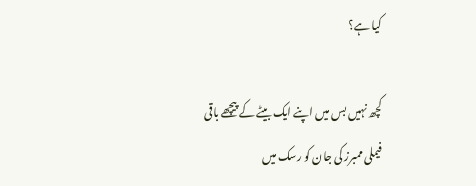کیا ہے؟

کچھ نہیں بس میں اپنے ایک بیٹے کے پیچھے باقی فیملی ممبرز کی جان کو رسک میں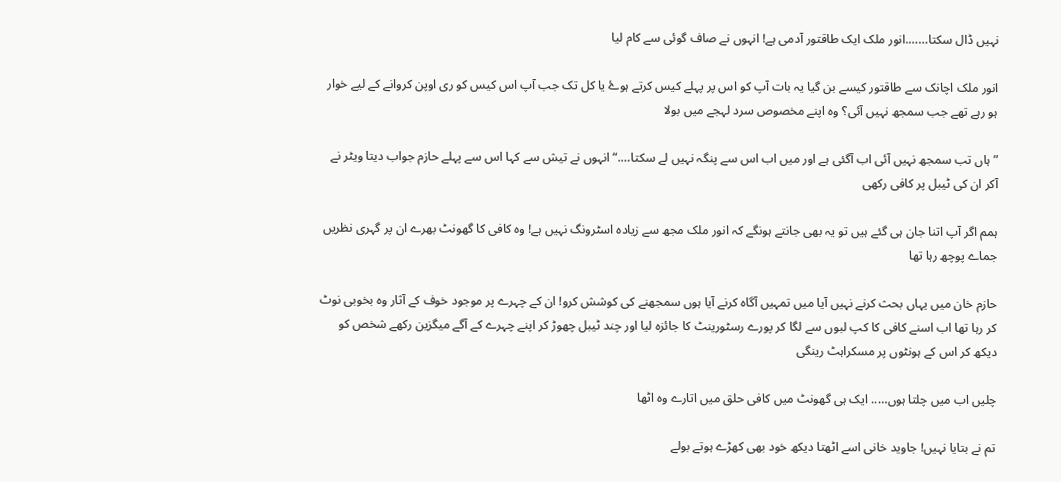نہیں ڈال سکتا…….انور ملک ایک طاقتور آدمی ہے! انہوں نے صاف گوئی سے کام لیا

انور ملک اچانک سے طاقتور کیسے بن گیا یہ بات آپ کو اس پر پہلے کیس کرتے ہوۓ یا کل تک جب آپ اس کیس کو ری اوپن کروانے کے لیے خوار ہو رہے تھے جب سمجھ نہیں آئی؟ وہ اپنے مخصوص سرد لہجے میں بولا

”ہاں تب سمجھ نہیں آئی اب آگئی ہے اور میں اب اس سے پنگہ نہیں لے سکتا….“ انہوں نے تیش سے کہا اس سے پہلے حازم جواب دیتا ویٹر نے آکر ان کی ٹیبل پر کافی رکھی

ہمم اگر آپ اتنا جان ہی گئے ہیں تو یہ بھی جانتے ہونگے کہ انور ملک مجھ سے زیادہ اسٹرونگ نہیں ہے! وہ کافی کا گھونٹ بھرے ان پر گہری نظریں جماے پوچھ رہا تھا

حازم خان میں یہاں بحث کرنے نہیں آیا میں تمہیں آگاہ کرنے آیا ہوں سمجھنے کی کوشش کرو! ان کے چہرے پر موجود خوف کے آثار وہ بخوبی نوٹ کر رہا تھا اب اسنے کافی کا کپ لبوں سے لگا کر پورے رسٹورینٹ کا جائزہ لیا اور چند ٹیبل چھوڑ کر اپنے چہرے کے آگے میگزین رکھے شخص کو دیکھ کر اس کے ہونٹوں پر مسکراہٹ رینگی

چلیں اب میں چلتا ہوں….. ایک ہی گھونٹ میں کافی حلق میں اتارے وہ اٹھا

تم نے بتایا نہیں! جاوید خانی اسے اٹھتا دیکھ خود بھی کھڑے ہوتے بولے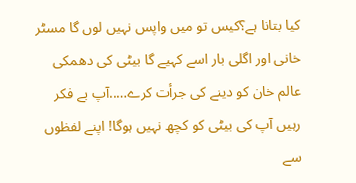کیا بتانا ہے؟کیس تو میں واپس نہیں لوں گا مسٹر خانی اور اگلی بار اسے کہیے گا بیٹی کی دھمکی عالم خان کو دینے کی جرأت کرے…..آپ بے فکر رہیں آپ کی بیٹی کو کچھ نہیں ہوگا! اپنے لفظوں سے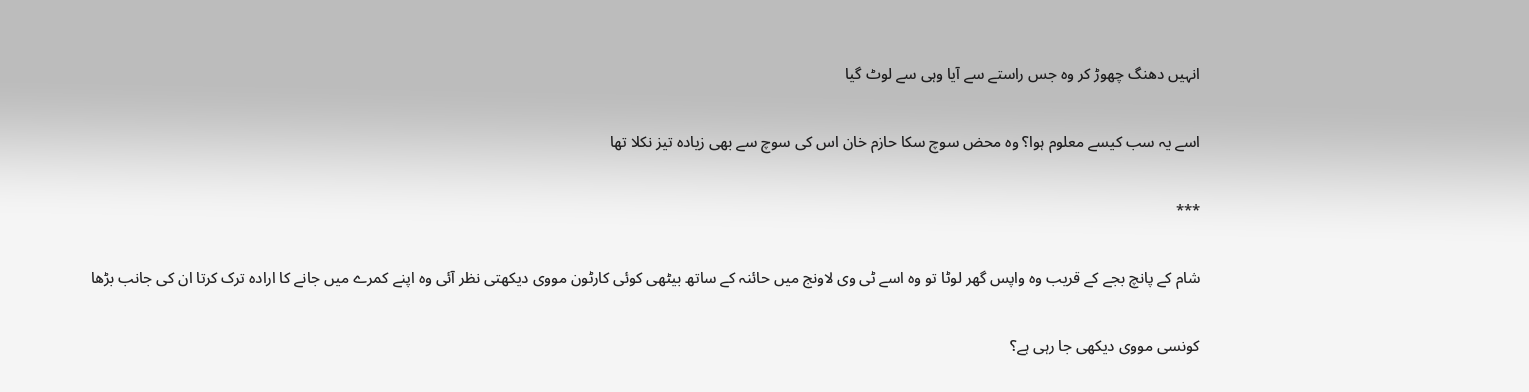انہیں دھنگ چھوڑ کر وہ جس راستے سے آیا وہی سے لوٹ گیا

اسے یہ سب کیسے معلوم ہوا؟ وہ محض سوچ سکا حازم خان اس کی سوچ سے بھی زیادہ تیز نکلا تھا

***

شام کے پانچ بجے کے قریب وہ واپس گھر لوٹا تو وہ اسے ٹی وی لاونج میں حائنہ کے ساتھ بیٹھی کوئی کارٹون مووی دیکھتی نظر آئی وہ اپنے کمرے میں جانے کا ارادہ ترک کرتا ان کی جانب بڑھا

کونسی مووی دیکھی جا رہی ہے؟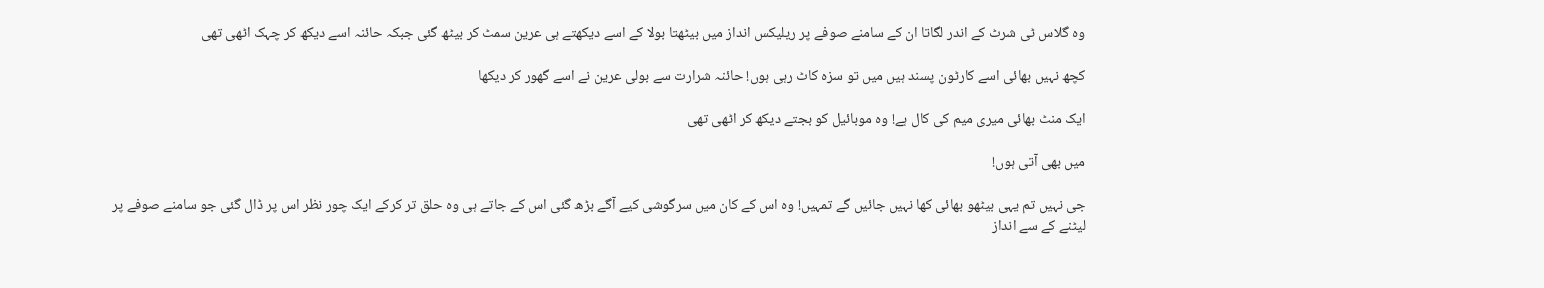وہ گلاس ٹی شرٹ کے اندر لگاتا ان کے سامنے صوفے پر ریلیکس انداز میں بیٹھتا بولا کے اسے دیکھتے ہی عرین سمٹ کر بیٹھ گئی جبکہ حائنہ اسے دیکھ کر چہک اٹھی تھی

کچھ نہیں بھائی اسے کارٹون پسند ہیں میں تو سزہ کاٹ رہی ہوں! حائنہ شرارت سے بولی عرین نے اسے گھور کر دیکھا

ایک منٹ بھائی میری میم کی کال ہے! وہ موبائیل کو بجتے دیکھ کر اٹھی تھی

میں بھی آتی ہوں!

جی نہیں تم یہی بیٹھو بھائی کھا نہیں جائیں گے تمہیں! وہ اس کے کان میں سرگوشی کیے آگے بڑھ گئی اس کے جاتے ہی وہ حلق تر کرکے ایک چور نظر اس پر ڈال گئی جو سامنے صوفے پر لیٹنے کے سے انداز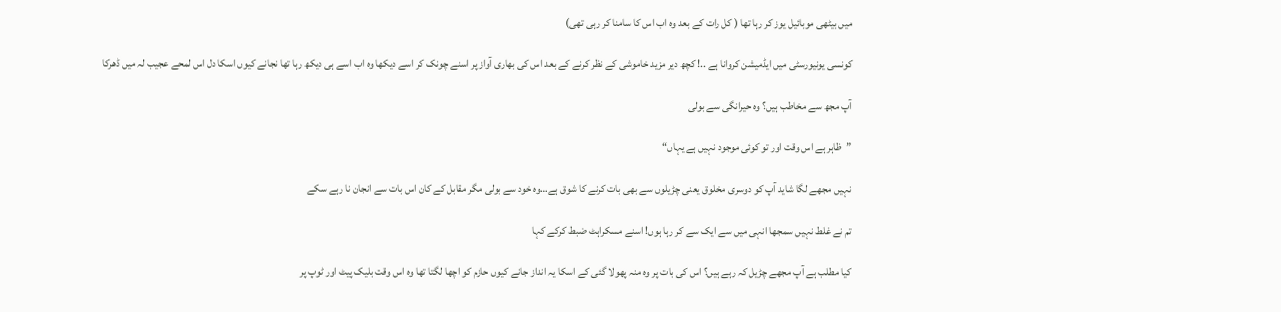میں بیٹھی موبائیل یوز کر رہا تھا ( کل رات کے بعد وہ اب اس کا سامنا کر رہی تھی)

کونسی یونیورسٹی میں ایڈمیشن کروانا ہے ..! کچھ دیر مزید خاموشی کے نظر کرنے کے بعد اس کی بھاری آواز پر اسنے چونک کر اسے دیکھا وہ اب اسے ہی دیکھ رہا تھا نجانے کیوں اسکا دل اس لمحے عجیب لہ میں ڈھرکا

آپ مجھ سے مخاطب ہیں؟ وہ حیرانگی سے بولی

”ظاہر ہے اس وقت اور تو کوئی موجود نہیں ہے یہاں“

نہیں مجھے لگا شاید آپ کو دوسری مخلوق یعنی چڑیلوں سے بھی بات کرنے کا شوق ہے…وہ خود سے بولی مگر مقابل کے کان اس بات سے انجان نا رہے سکے

تم نے غلط نہیں سمجھا انہی میں سے ایک سے کر رہا ہوں! اسنے مسکراہٹ ضبط کرکے کہا

کیا مطلب ہے آپ مجھے چڑیل کہ رہے ہیں؟ اس کی بات پر وہ منہ پھولا گئی کے اسکا یہ انداز جانے کیوں حازم کو اچھا لگتا تھا وہ اس وقت بلیک پیٹ اور ٹوپ پر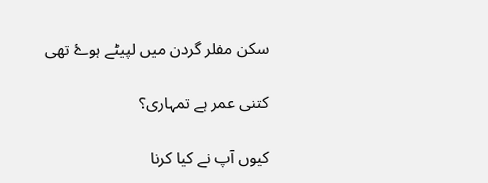سکن مفلر گردن میں لپیٹے ہوۓ تھی

کتنی عمر ہے تمہاری؟

کیوں آپ نے کیا کرنا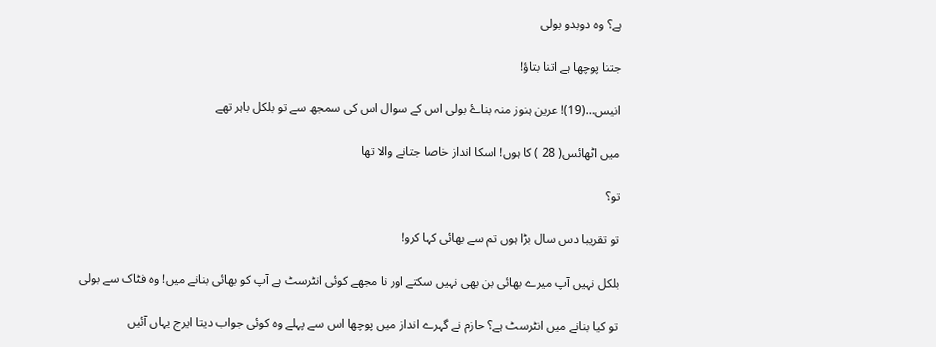ہے؟ وہ دوبدو بولی

جتنا پوچھا ہے اتنا بتاؤ!

انیس…(19)! عرین ہنوز منہ بناۓ بولی اس کے سوال اس کی سمجھ سے تو بلکل باہر تھے

میں اٹھائس( 28 ) کا ہوں! اسکا انداز خاصا جتانے والا تھا

تو؟

تو تقریبا دس سال بڑا ہوں تم سے بھائی کہا کرو!

بلکل نہیں آپ میرے بھائی بن بھی نہیں سکتے اور نا مجھے کوئی انٹرسٹ ہے آپ کو بھائی بنانے میں! وہ فٹاک سے بولی

تو کیا بنانے میں انٹرسٹ ہے؟ حازم نے گہرے انداز میں پوچھا اس سے پہلے وہ کوئی جواب دیتا ایرج یہاں آئیں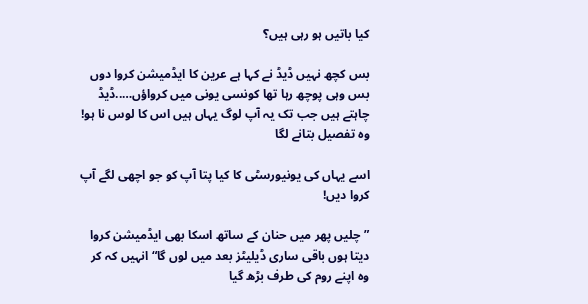کیا باتیں ہو رہی ہیں؟

بس کچھ نہیں ڈیڈ نے کہا ہے عرین کا ایڈمیشن کروا دوں بس وہی پوچھ رہا تھا کونسی یونی میں کرواؤں…..ڈیڈ چاہتے ہیں جب تک یہ آپ لوگ یہاں ہیں اس کا لوس نا ہو! وہ تفصیل بتانے لگا

اسے یہاں کی یونیورسٹی کا کیا پتا آپ کو جو اچھی لگے آپ کروا دیں!

”چلیں پھر میں حنان کے ساتھ اسکا بھی ایڈمیشن کروا دیتا ہوں باقی ساری ڈیلیٹز بعد میں لوں گا“ انہیں کہ کر وہ اپنے روم کی طرف بڑھ گیا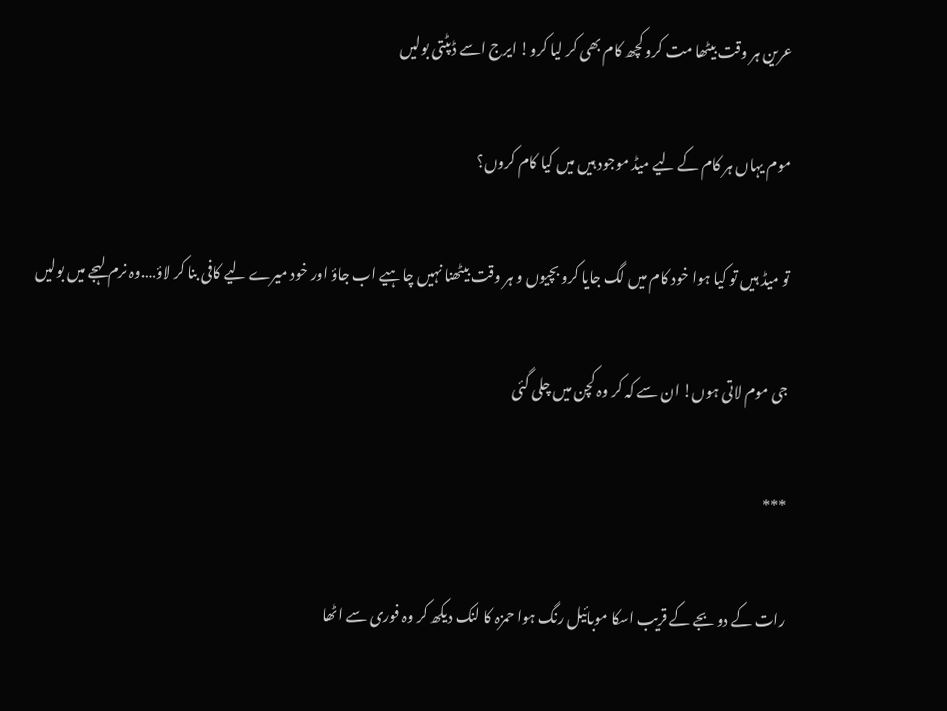عرین ہر وقت بیٹھا مت کرو کچھ کام بھی کر لیا کرو! ایرج اسے ڈپٹتی بولیں

موم یہاں ہر کام کے لیے میڈ موجود ہیں میں کیا کام کروں؟

تو میڈ ہیں تو کیا ہوا خود کام میں لگ جایا کرو بچیوں و ہر وقت بیٹھنا نہیں چاہیے اب جاؤ اور خود میرے لیے کافی بنا کر لاؤ….وہ نرم لہجے میں بولیں

جی موم لاتی ہوں! ان سے کہ کر وہ کچن میں چلی گئی

***

رات کے دو بجے کے قریب اسکا موبائیل رنگ ہوا حمزہ کا لنک دیکھ کر وہ فوری سے اٹھا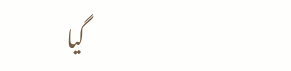گیا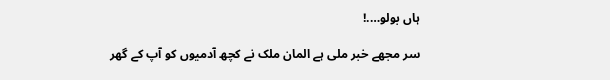ہاں بولو….!

سر مجھے خبر ملی ہے المان ملک نے کچھ آدمیوں کو آپ کے گھر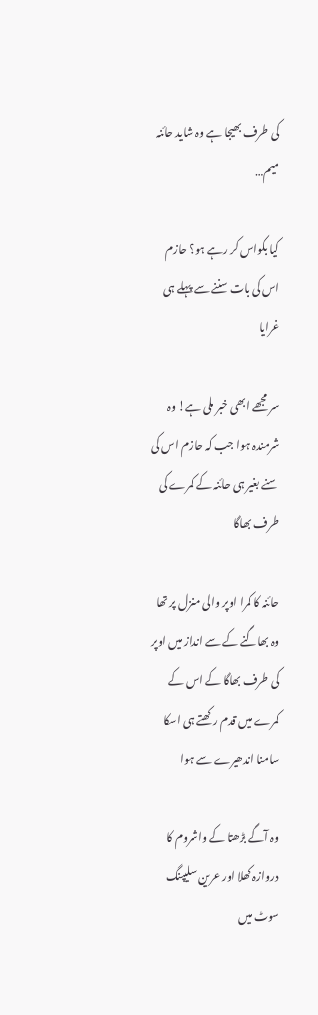کی طرف بھیجا ہے وہ شاید حائنہ میم…

کیا بکواس کر رہے ہو؟ حازم اس کی بات سننے سے پہلے ہی غرایا

سر مجھے ابھی خبر ملی ہے! وہ شرمندہ ہوا جب کہ حازم اس کی سنے بغیر ہی حائنہ کے کمرے کی طرف بھاگا

حائنہ کا کمرا اوپر والی منزل پر تھا وہ بھاگنے کے سے انداز میں اوپر کی طرف بھاگا کے اس کے کمرے میں قدم رکھتے ہی اسکا سامنا اندھیرے سے ہوا

وہ آگے بڑھتا کے واشروم کا دروازہ کھلا اور عرین سلیپنگ سوٹ میں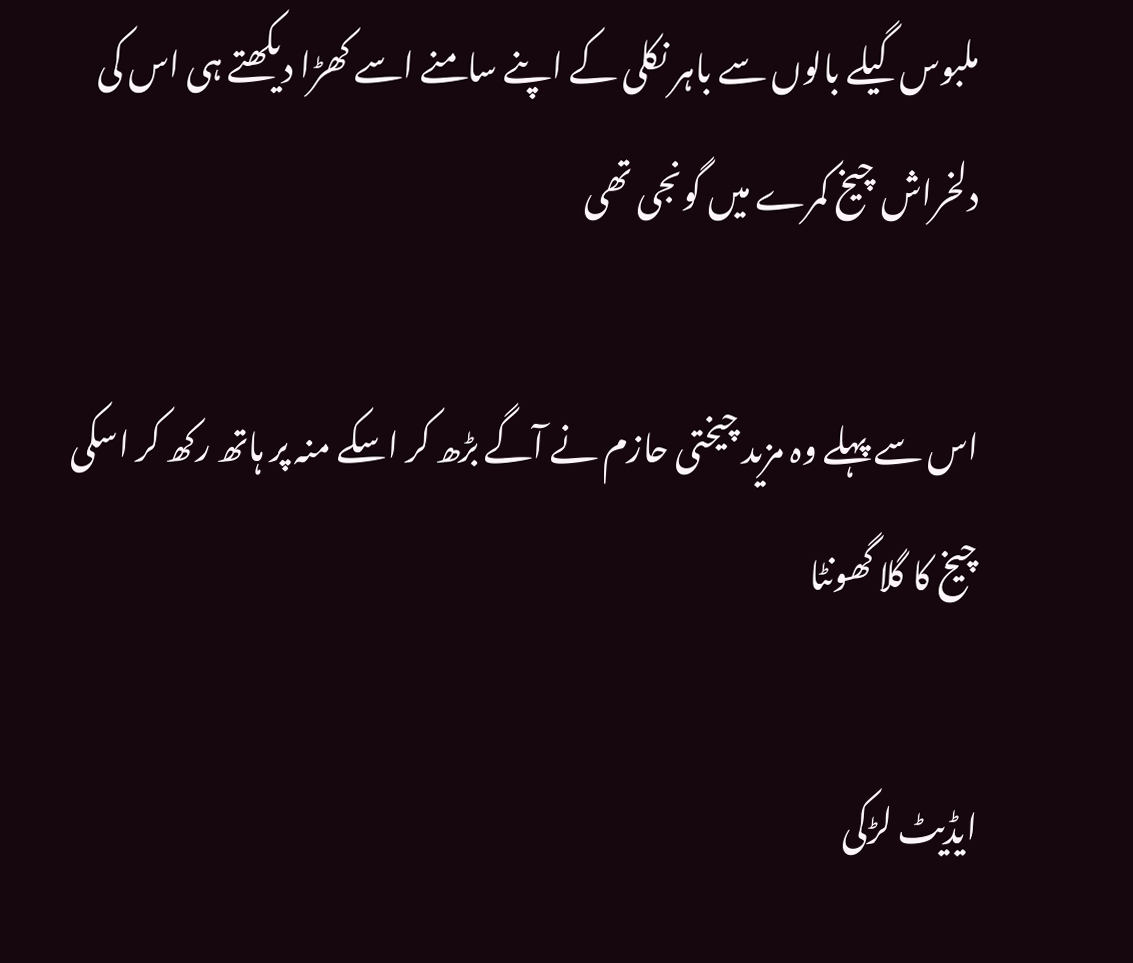ملبوس گیلے بالوں سے باہر نکلی کے اپنے سامنے اسے کھڑا دیکھتے ہی اس کی دلخراش چیخ کمرے میں گونجی تھی

اس سے پہلے وہ مزید چیختی حازم نے آگے بڑھ کر اسکے منہ پر ہاتھ رکھ کر اسکی چیخ کا گلا گھونٹا

ایڈیٹ لڑکی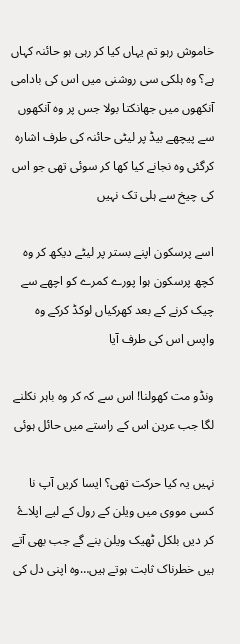خاموش رہو تم یہاں کیا کر رہی ہو حائنہ کہاں ہے؟ وہ ہلکی سی روشنی میں اس کی بادامی آنکھوں میں جھانکتا بولا جس پر وہ آنکھوں سے پیچھے بیڈ پر لیٹی حائنہ کی طرف اشارہ کرگئی وہ نجانے کیا کھا کر سوئی تھی جو اس کی چیخ سے ہلی تک نہیں

اسے پرسکون اپنے بستر پر لیٹے دیکھ کر وہ کچھ پرسکون ہوا پورے کمرے کو اچھے سے چیک کرنے کے بعد کھرکیاں لوکڈ کرکے وہ واپس اس کی طرف آیا

ونڈو مت کھولنا! اس سے کہ کر وہ باہر نکلنے لگا جب عرین اس کے راستے میں حائل ہوئی

نہیں یہ کیا حرکت تھی؟ ایسا کریں آپ نا کسی مووی میں ویلن کے رول کے لیے اپلاۓ کر دیں بلکل ٹھیک ویلن بنے گے جب بھی آتے ہیں خطرناک ثابت ہوتے ہیں…وہ اپنی دل کی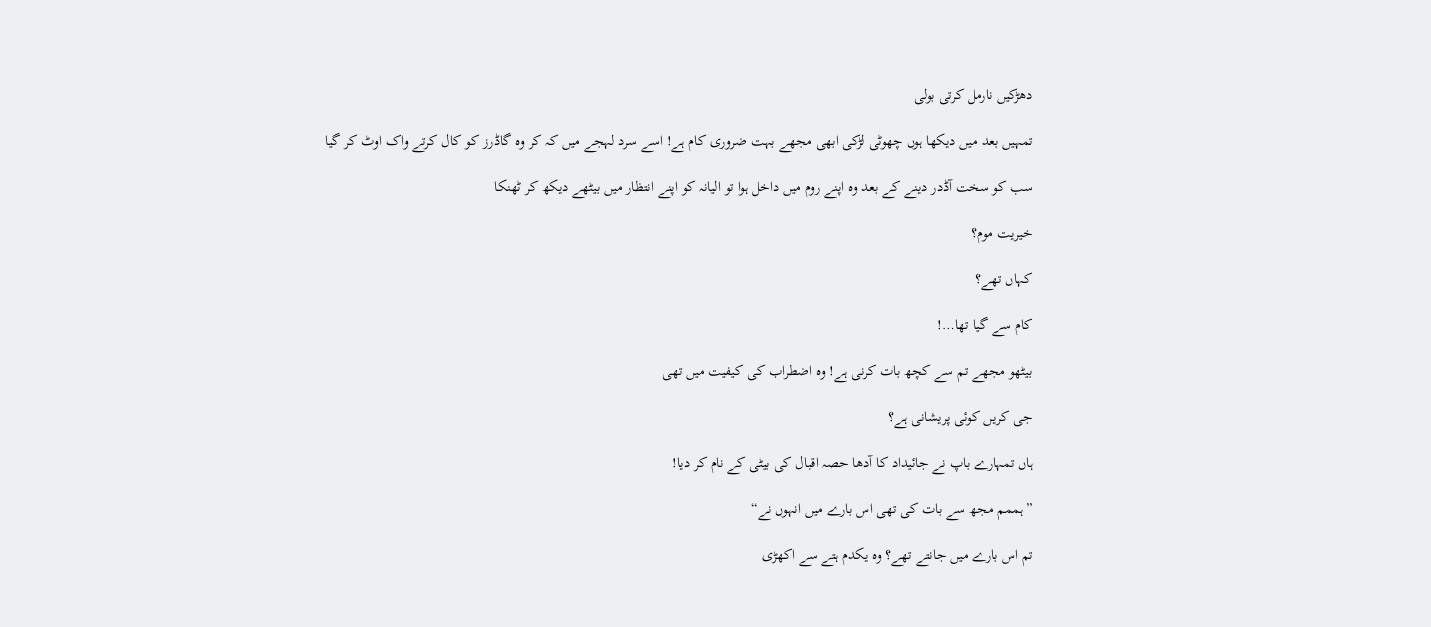دھڑکیں نارمل کرتی بولی

تمہیں بعد میں دیکھا ہوں چھوٹی لڑکی ابھی مجھے بہت ضروری کام ہے! اسے سرد لہجے میں کہ کر وہ گاڈرز کو کال کرتے واک اوٹ کر گیا

سب کو سخت آڈدر دینے کے بعد وہ اپنے روم میں داخل ہوا تو الیانہ کو اپنے انتظار میں بیٹھے دیکھ کر ٹھنکا

خیریت موم؟

کہاں تھے؟

کام سے گیا تھا…!

بیٹھو مجھے تم سے کچھ بات کرنی ہے! وہ اضطراب کی کیفیت میں تھی

جی کریں کوئی پریشانی ہے؟

ہاں تمہارے باپ نے جائیداد کا آدھا حصہ اقبال کی بیٹی کے نام کر دیا!

”ہممم مجھ سے بات کی تھی اس بارے میں انہوں نے“

تم اس بارے میں جانتے تھے؟ وہ یکدم ہتے سے اکھڑی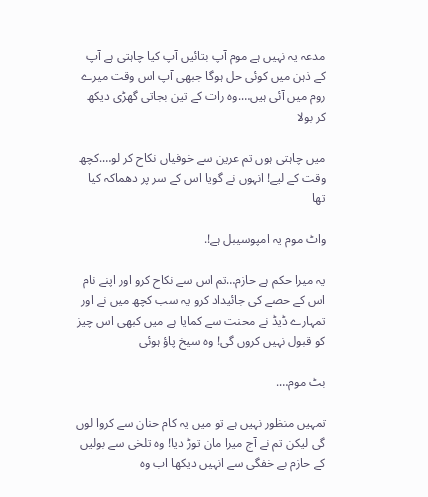مدعہ یہ نہیں ہے موم آپ بتائیں آپ کیا چاہتی ہے آپ کے ذہن میں کوئی حل ہوگا جبھی آپ اس وقت میرے روم میں آئی ہیں….وہ رات کے تین بجاتی گھڑی دیکھ کر بولا

میں چاہتی ہوں تم عرین سے خوفیاں نکاح کر لو….کچھ وقت کے لیے! انہوں نے گویا اس کے سر پر دھماکہ کیا تھا

واٹ موم یہ امپوسیبل ہے!.

یہ میرا حکم ہے حازم…تم اس سے نکاح کرو اور اپنے نام اس کے حصے کی جائیداد کرو یہ سب کچھ میں نے اور تمہارے ڈیڈ نے محنت سے کمایا ہے میں کبھی اس چیز کو قبول نہیں کروں گی! وہ سیخ پاؤ ہوئی

بٹ موم….

تمہیں منظور نہیں ہے تو میں یہ کام حنان سے کروا لوں گی لیکن تم نے آج میرا مان توڑ دیا! وہ تلخی سے بولیں کے حازم بے خفگی سے انہیں دیکھا اب وہ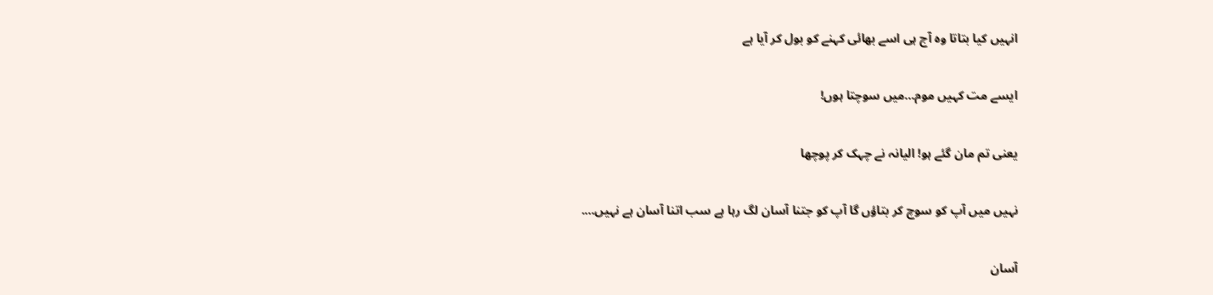انہیں کیا بتاتا وہ آج ہی اسے بھائی کہنے کو بول کر آیا ہے

ایسے مت کہیں موم…میں سوچتا ہوں!

یعنی تم مان گئے ہو! الیانہ نے چہک کر پوچھا

نہیں میں آپ کو سوچ کر بتاؤں گا آپ کو جتنا آسان لگ رہا ہے سب اتنا آسان ہے نہیں….

آسان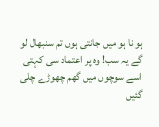ہو نا ہو میں جانتی ہوں تم سنبھال لو گے یہ سب! وہ پر اعتماد سی کہتی اسے سوچوں میں گھم چھوڑے چلی گئیں